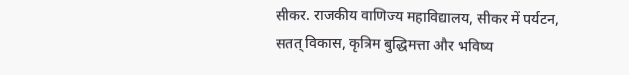सीकर. राजकीय वाणिज्य महाविद्यालय, सीकर में पर्यटन, सतत् विकास, कृत्रिम बुद्धिमत्ता और भविष्य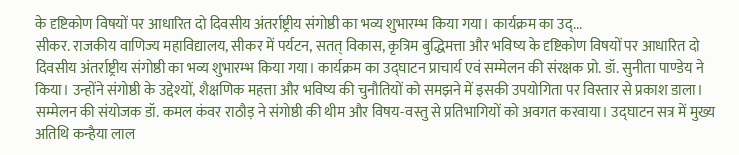के दृष्टिकोण विषयों पर आधारित दो दिवसीय अंतर्राष्ट्रीय संगोष्ठी का भव्य शुभारम्भ किया गया। कार्यक्रम का उद्...
सीकर. राजकीय वाणिज्य महाविद्यालय, सीकर में पर्यटन, सतत् विकास, कृत्रिम बुद्धिमत्ता और भविष्य के दृष्टिकोण विषयों पर आधारित दो दिवसीय अंतर्राष्ट्रीय संगोष्ठी का भव्य शुभारम्भ किया गया। कार्यक्रम का उद्घाटन प्राचार्य एवं सम्मेलन की संरक्षक प्रो. डॉ. सुनीता पाण्डेय ने किया। उन्होंने संगोष्ठी के उद्देश्यों, शैक्षणिक महत्ता और भविष्य की चुनौतियों को समझने में इसकी उपयोगिता पर विस्तार से प्रकाश डाला।
सम्मेलन की संयोजक डॉ. कमल कंवर राठौड़ ने संगोष्ठी की थीम और विषय-वस्तु से प्रतिभागियों को अवगत करवाया। उद्घाटन सत्र में मुख्य अतिथि कन्हैया लाल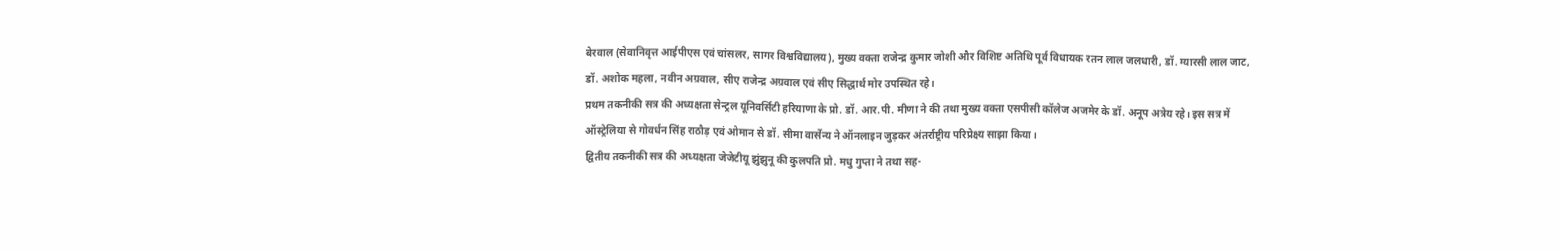बेरवाल (सेवानिवृत्त आईपीएस एवं चांसलर, सागर विश्वविद्यालय), मुख्य वक्ता राजेन्द्र कुमार जोशी और विशिष्ट अतिथि पूर्व विधायक रतन लाल जलधारी, डॉ. ग्यारसी लाल जाट, डॉ. अशोक महला, नवीन अग्रवाल, सीए राजेन्द्र अग्रवाल एवं सीए सिद्धार्थ मोर उपस्थित रहे।
प्रथम तकनीकी सत्र की अध्यक्षता सेन्ट्रल यूनिवर्सिटी हरियाणा के प्रो. डॉ. आर.पी. मीणा ने की तथा मुख्य वक्ता एसपीसी कॉलेज अजमेर के डॉ. अनूप अत्रेय रहे। इस सत्र में ऑस्ट्रेलिया से गोवर्धन सिंह राठौड़ एवं ओमान से डॉ. सीमा वार्सेन्य ने ऑनलाइन जुड़कर अंतर्राष्ट्रीय परिप्रेक्ष्य साझा किया।
द्वितीय तकनीकी सत्र की अध्यक्षता जेजेटीयू झुंझुनू की कुलपति प्रो. मधु गुप्ता ने तथा सह-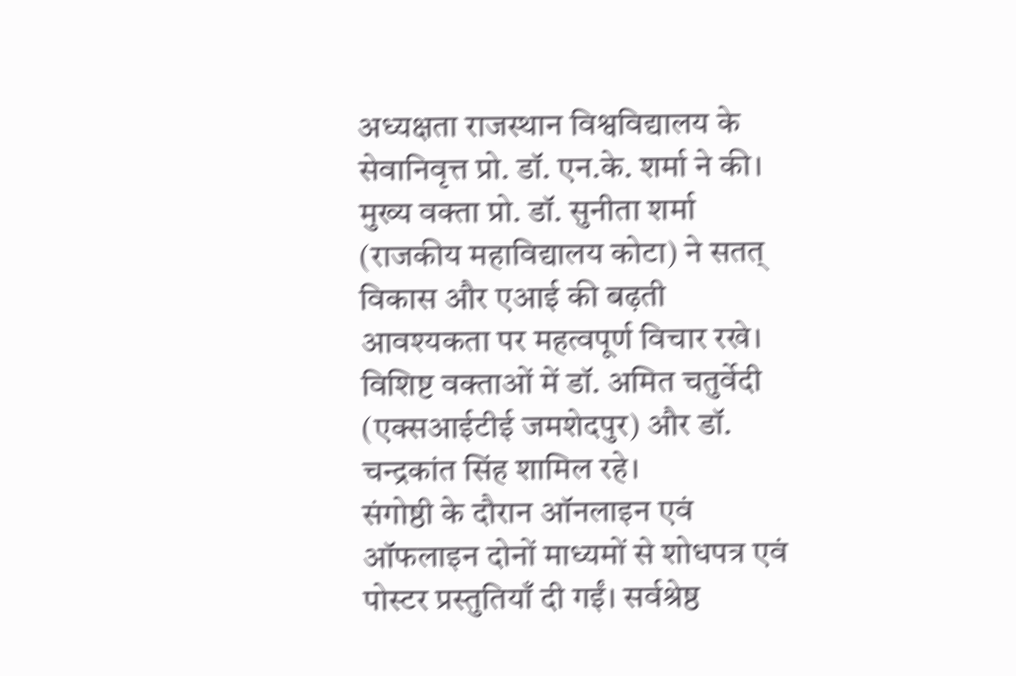अध्यक्षता राजस्थान विश्वविद्यालय के सेवानिवृत्त प्रो. डॉ. एन.के. शर्मा ने की। मुख्य वक्ता प्रो. डॉ. सुनीता शर्मा (राजकीय महाविद्यालय कोटा) ने सतत् विकास और एआई की बढ़ती आवश्यकता पर महत्वपूर्ण विचार रखे। विशिष्ट वक्ताओं में डॉ. अमित चतुर्वेदी (एक्सआईटीई जमशेदपुर) और डॉ. चन्द्रकांत सिंह शामिल रहे।
संगोष्ठी के दौरान ऑनलाइन एवं ऑफलाइन दोनों माध्यमों से शोधपत्र एवं पोस्टर प्रस्तुतियाँ दी गईं। सर्वश्रेष्ठ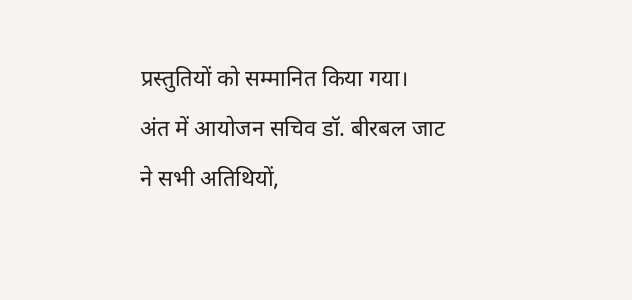प्रस्तुतियों को सम्मानित किया गया।
अंत में आयोजन सचिव डॉ. बीरबल जाट ने सभी अतिथियों,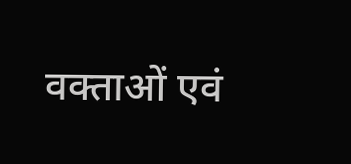वक्ताओं एवं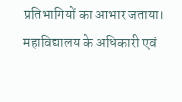प्रतिभागियों का आभार जताया। महाविद्यालय के अधिकारी एवं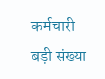कर्मचारी बड़ी संख्या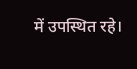में उपस्थित रहे।